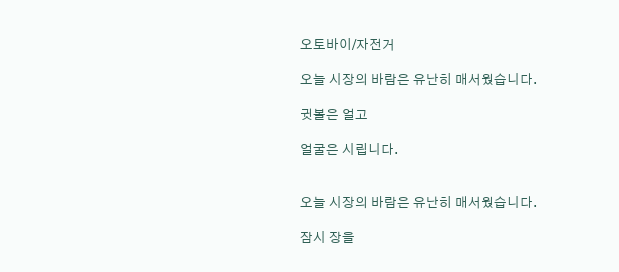오토바이/자전거

오늘 시장의 바람은 유난히 매서웠습니다.

귓볼은 얼고

얼굴은 시립니다.


오늘 시장의 바람은 유난히 매서웠습니다.

잠시 장을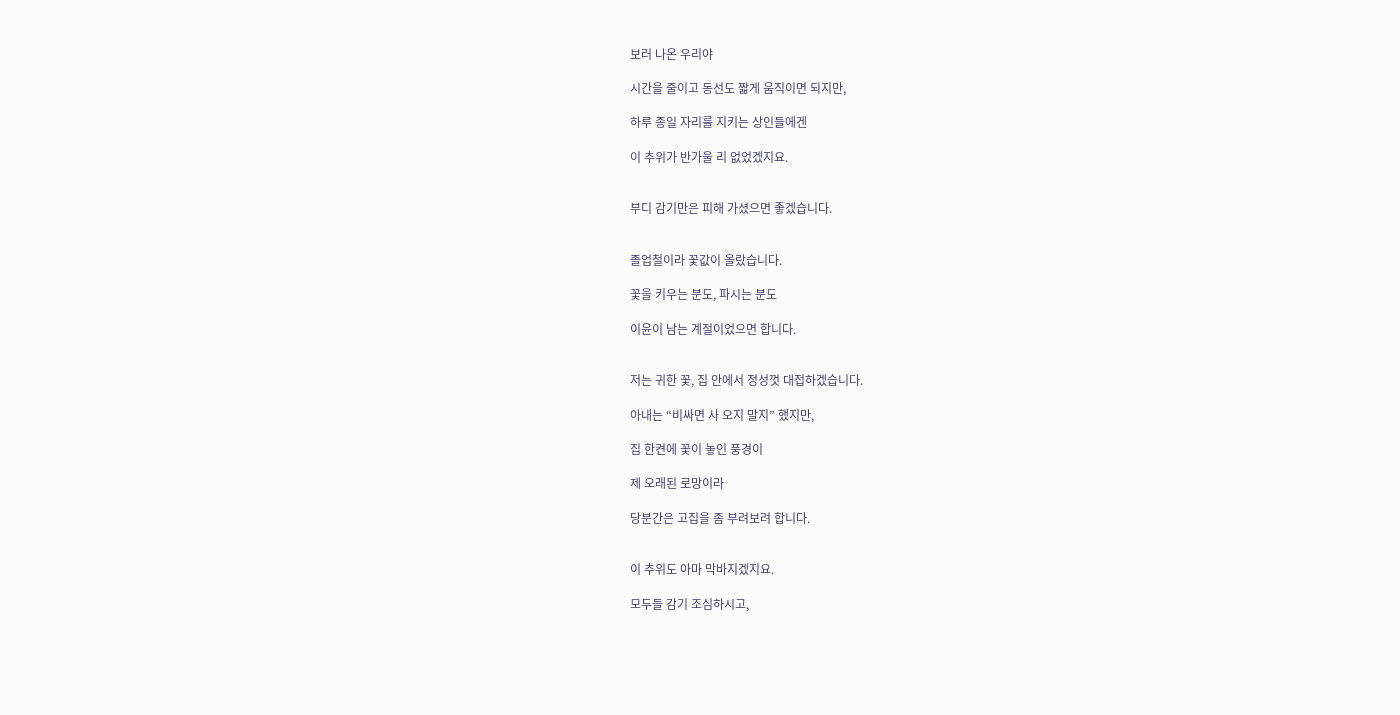보러 나온 우리야

시간을 줄이고 동선도 짧게 움직이면 되지만,

하루 종일 자리를 지키는 상인들에겐

이 추위가 반가울 리 없었겠지요.


부디 감기만은 피해 가셨으면 좋겠습니다.


졸업철이라 꽃값이 올랐습니다.

꽃을 키우는 분도, 파시는 분도

이윤이 남는 계절이었으면 합니다.


저는 귀한 꽃, 집 안에서 정성껏 대접하겠습니다.

아내는 “비싸면 사 오지 말지” 했지만,

집 한켠에 꽃이 놓인 풍경이

제 오래된 로망이라

당분간은 고집을 좀 부려보려 합니다.


이 추위도 아마 막바지겠지요.

모두들 감기 조심하시고,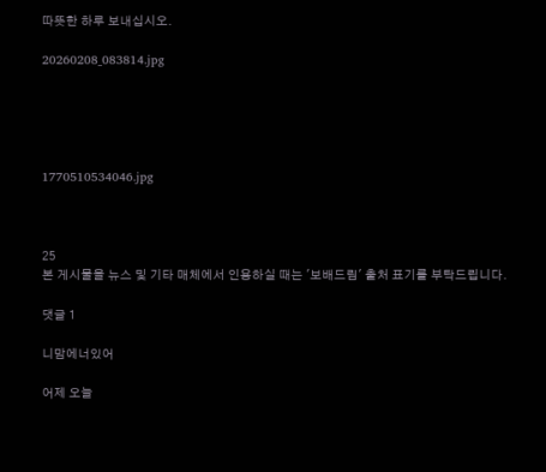따뜻한 하루 보내십시오.

20260208_083814.jpg





1770510534046.jpg



25
본 게시물을 뉴스 및 기타 매체에서 인용하실 때는 '보배드림' 출처 표기를 부탁드립니다.

댓글 1

니맘에너있어

어제 오늘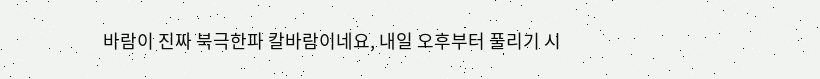바람이 진짜 북극한파 칼바람이네요, 내일 오후부터 풀리기 시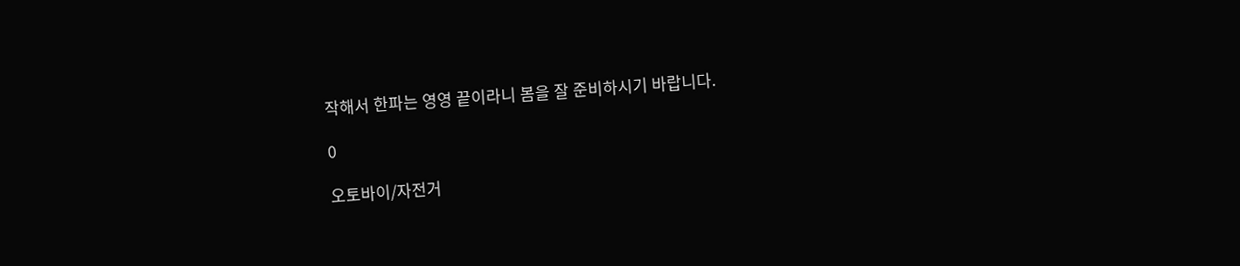작해서 한파는 영영 끝이라니 봄을 잘 준비하시기 바랍니다.

0

오토바이/자전거